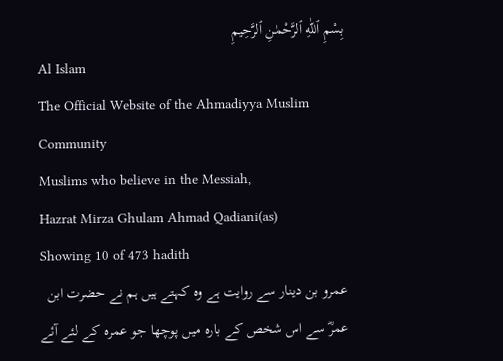بِسْمِ ٱللّٰهِ ٱلرَّحْمٰنِ ٱلرَّحِيمِ
Al Islam
The Official Website of the Ahmadiyya Muslim Community
Muslims who believe in the Messiah,
Hazrat Mirza Ghulam Ahmad Qadiani(as)
Showing 10 of 473 hadith
عمرو بن دینار سے روایت ہے وہ کہتے ہیں ہم نے حضرت ابن عمرؓ سے اس شخص کے بارہ میں پوچھا جو عمرہ کے لئے آئے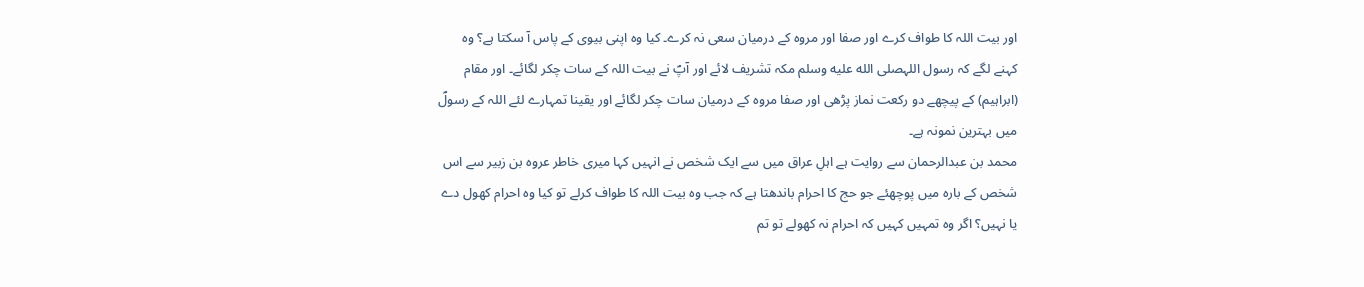اور بیت اللہ کا طواف کرے اور صفا اور مروہ کے درمیان سعی نہ کرے۔ کیا وہ اپنی بیوی کے پاس آ سکتا ہے؟ وہ کہنے لگے کہ رسول اللہصلى الله عليه وسلم مکہ تشریف لائے اور آپؐ نے بیت اللہ کے سات چکر لگائے۔ اور مقام (ابراہیم) کے پیچھے دو رکعت نماز پڑھی اور صفا مروہ کے درمیان سات چکر لگائے اور یقینا تمہارے لئے اللہ کے رسولؐ میں بہترین نمونہ ہے۔
محمد بن عبدالرحمان سے روایت ہے اہلِ عراق میں سے ایک شخص نے انہیں کہا میری خاطر عروہ بن زبیر سے اس شخص کے بارہ میں پوچھئے جو حج کا احرام باندھتا ہے کہ جب وہ بیت اللہ کا طواف کرلے تو کیا وہ احرام کھول دے یا نہیں؟ اگر وہ تمہیں کہیں کہ احرام نہ کھولے تو تم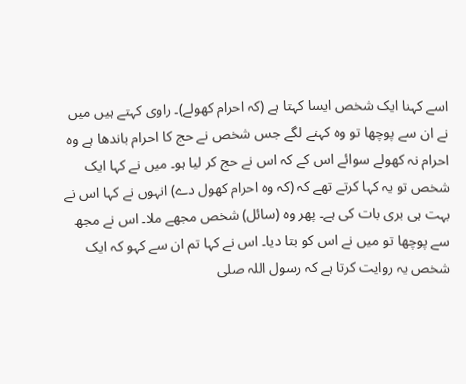اسے کہنا ایک شخص ایسا کہتا ہے (کہ احرام کھولے)۔ راوی کہتے ہیں میں نے ان سے پوچھا تو وہ کہنے لگے جس شخص نے حج کا احرام باندھا ہے وہ احرام نہ کھولے سوائے اس کے کہ اس نے حج کر لیا ہو۔ میں نے کہا ایک شخص تو یہ کہا کرتے تھے کہ (کہ وہ احرام کھول دے) انہوں نے کہا اس نے بہت ہی بری بات کی ہے۔ پھر وہ (سائل) شخص مجھے ملا۔ اس نے مجھ سے پوچھا تو میں نے اس کو بتا دیا۔ اس نے کہا تم ان سے کہو کہ ایک شخص یہ روایت کرتا ہے کہ رسول اللہ صلى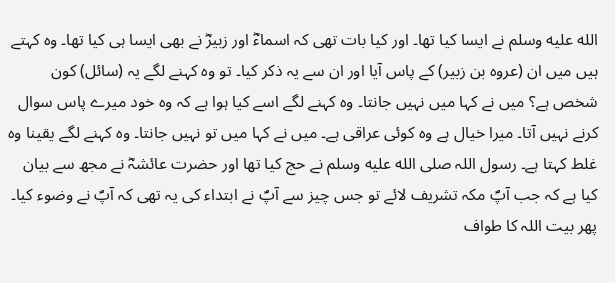الله عليه وسلم نے ایسا کیا تھا۔ اور کیا بات تھی کہ اسماءؓ اور زبیرؓ نے بھی ایسا ہی کیا تھا۔ وہ کہتے ہیں میں ان (عروہ بن زبیر) کے پاس آیا اور ان سے یہ ذکر کیا۔ تو وہ کہنے لگے یہ (سائل) کون شخص ہے؟ میں نے کہا میں نہیں جانتا۔ وہ کہنے لگے اسے کیا ہوا ہے کہ وہ خود میرے پاس سوال کرنے نہیں آتا۔ میرا خیال ہے وہ کوئی عراقی ہے۔ میں نے کہا میں تو نہیں جانتا۔ وہ کہنے لگے یقینا وہ غلط کہتا ہے۔ رسول اللہ صلى الله عليه وسلم نے حج کیا تھا اور حضرت عائشہؓ نے مجھ سے بیان کیا ہے کہ جب آپؐ مکہ تشریف لائے تو جس چیز سے آپؐ نے ابتداء کی یہ تھی کہ آپؐ نے وضوء کیا۔ پھر بیت اللہ کا طواف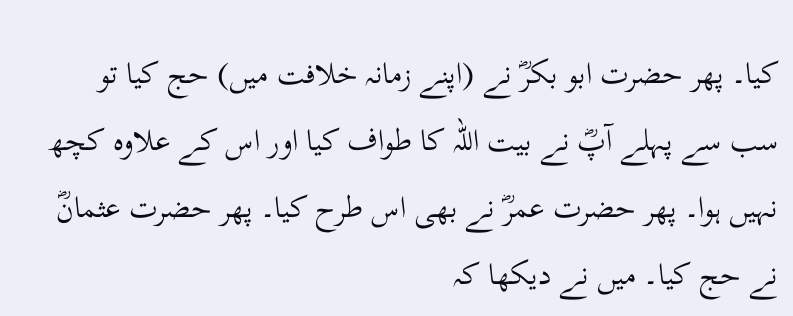کیا۔ پھر حضرت ابو بکرؓ نے (اپنے زمانہ خلافت میں) حج کیا تو سب سے پہلے آپؓ نے بیت اللہ کا طواف کیا اور اس کے علاوہ کچھ نہیں ہوا۔ پھر حضرت عمرؓ نے بھی اس طرح کیا۔ پھر حضرت عثمانؓ نے حج کیا۔ میں نے دیکھا کہ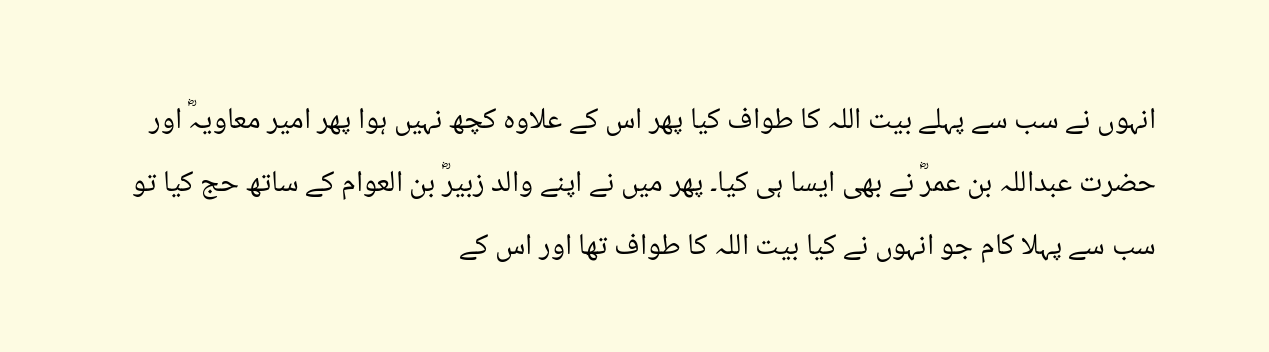انہوں نے سب سے پہلے بیت اللہ کا طواف کیا پھر اس کے علاوہ کچھ نہیں ہوا پھر امیر معاویہؓ اور حضرت عبداللہ بن عمرؓ نے بھی ایسا ہی کیا۔ پھر میں نے اپنے والد زبیرؓ بن العوام کے ساتھ حج کیا تو سب سے پہلا کام جو انہوں نے کیا بیت اللہ کا طواف تھا اور اس کے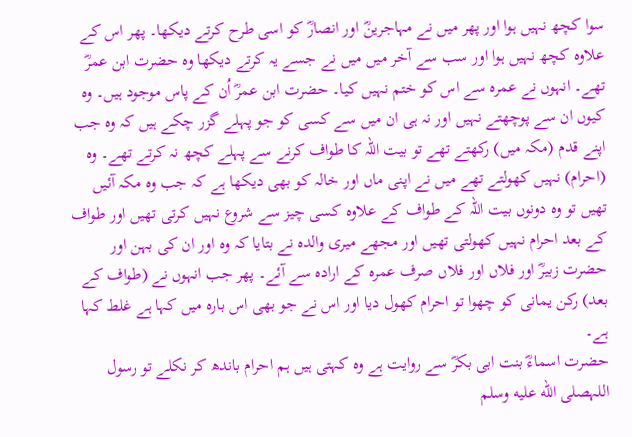سوا کچھ نہیں ہوا اور پھر میں نے مہاجرینؓ اور انصارؓ کو اسی طرح کرتے دیکھا۔ پھر اس کے علاوہ کچھ نہیں ہوا اور سب سے آخر میں میں نے جسے یہ کرتے دیکھا وہ حضرت ابن عمرؓ تھے۔ انہوں نے عمرہ سے اس کو ختم نہیں کیا۔ حضرت ابن عمرؓ اُن کے پاس موجود ہیں۔ وہ کیوں ان سے پوچھتے نہیں اور نہ ہی ان میں سے کسی کو جو پہلے گزر چکے ہیں کہ وہ جب اپنے قدم (مکہ میں) رکھتے تھے تو بیت اللہ کا طواف کرنے سے پہلے کچھ نہ کرتے تھے۔ وہ (احرام) نہیں کھولتے تھے میں نے اپنی ماں اور خالہ کو بھی دیکھا ہے کہ جب وہ مکہ آئیں تھیں تو وہ دونوں بیت اللہ کے طواف کے علاوہ کسی چیز سے شروع نہیں کرتی تھیں اور طواف کے بعد احرام نہیں کھولتی تھیں اور مجھے میری والدہ نے بتایا کہ وہ اور ان کی بہن اور حضرت زبیرؓ اور فلاں اور فلاں صرف عمرہ کے ارادہ سے آئے۔ پھر جب انہوں نے (طواف کے بعد) رکن یمانی کو چھوا تو احرام کھول دیا اور اس نے جو بھی اس بارہ میں کہا ہے غلط کہا ہے۔
حضرت اسماءؓ بنت ابی بکرؓ سے روایت ہے وہ کہتی ہیں ہم احرام باندھ کر نکلے تو رسول اللہصلى الله عليه وسلم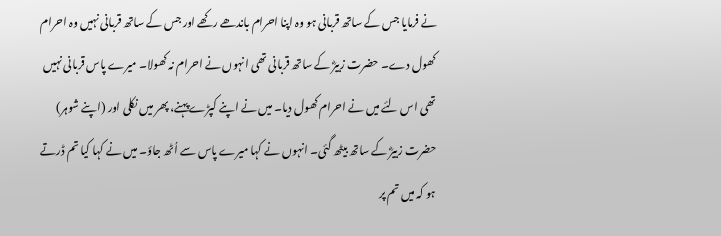نے فرمایا جس کے ساتھ قربانی ہو وہ اپنا احرام باندھے رکھے اور جس کے ساتھ قربانی نہیں وہ احرام کھول دے۔ حضرت زبیرؓ کے ساتھ قربانی تھی انہوں نے احرام نہ کھولا۔ میرے پاس قربانی نہیں تھی اس لئے میں نے احرام کھول دیا۔ میں نے اپنے کپڑے پہنے، پھر میں نکلی اور (اپنے شوہر) حضرت زبیرؓ کے ساتھ بیٹھ گئی۔ انہوں نے کہا میرے پاس سے اُٹھ جاؤ۔ میں نے کہا کیا تم ڈرتے ہو کہ میں تم پر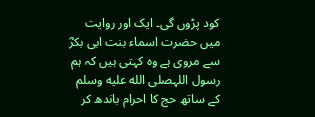کود پڑوں گی۔ ایک اور روایت میں حضرت اسماء بنت ابی بکرؓ سے مروی ہے وہ کہتی ہیں کہ ہم رسول اللہصلى الله عليه وسلم کے ساتھ حج کا احرام باندھ کر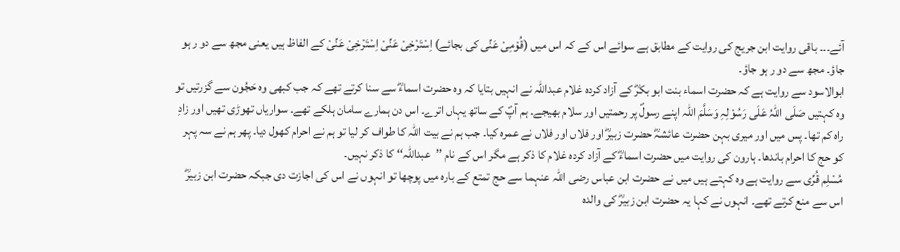آئے۔۔۔ باقی روایت ابن جریج کی روایت کے مطابق ہے سوائے اس کے کہ اس میں (قُوْمِیْ عَنِّی کی بجائے) اِسْتَرْخِیْ عَنِّیْ اِسْتَرْخِیْ عَنِّیْ کے الفاظ ہیں یعنی مجھ سے دو ر ہو جاؤ۔ مجھ سے دو ر ہو جاؤ۔
ابوالاسود سے روایت ہے کہ حضرت اسماء بنت ابو بکرؓ کے آزاد کردہ غلام عبداللہ نے انہیں بتایا کہ وہ حضرت اسماءؓ سے سنا کرتے تھے کہ جب کبھی وہ حَجُون سے گزرتیں تو وہ کہتیں صَلَی اللّٰہُ عَلَی رَسُوْلِہِ وَسَلَّمَ اللہ اپنے رسولؐ پر رحمتیں اور سلام بھیجے۔ ہم آپؐ کے ساتھ یہاں اترے۔ اس دن ہمارے سامان ہلکے تھے۔ سواریاں تھوڑی تھیں اور زادِ راہ کم تھا۔ پس میں اور میری بہن حضرت عائشہؓ حضرت زبیرؓ اور فلاں اور فلاں نے عمرہ کیا۔ جب ہم نے بیت اللہ کا طواف کر لیا تو ہم نے احرام کھول دیا۔ پھر ہم نے سہ پہر کو حج کا احرام باندھا۔ ہارون کی روایت میں حضرت اسماءؓ کے آزاد کردہ غلام کا ذکر ہے مگر اس کے نام ’’عبداللہ‘‘ کا ذکر نہیں۔
مُسْلِم قُرِّی سے روایت ہے وہ کہتے ہیں میں نے حضرت ابن عباس رضی اللہ عنہما سے حج تمتع کے بارہ میں پوچھا تو انہوں نے اس کی اجازت دی جبکہ حضرت ابن زبیرؓ اس سے منع کرتے تھے۔ انہوں نے کہا یہ حضرت ابن زبیرؓ کی والدہ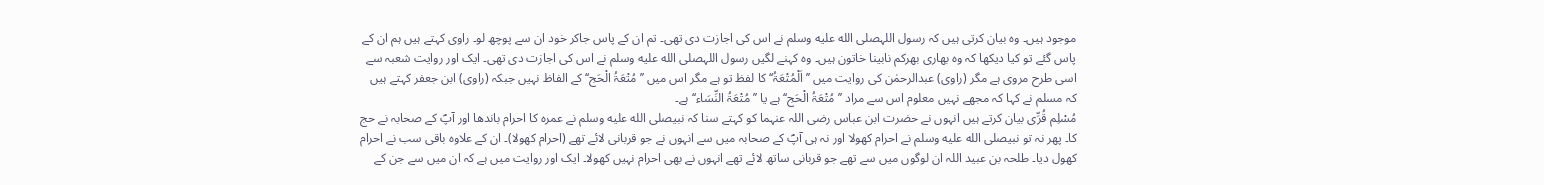موجود ہیں۔ وہ بیان کرتی ہیں کہ رسول اللہصلى الله عليه وسلم نے اس کی اجازت دی تھی۔ تم ان کے پاس جاکر خود ان سے پوچھ لو۔ راوی کہتے ہیں ہم ان کے پاس گئے تو کیا دیکھا کہ وہ بھاری بھرکم نابینا خاتون ہیں۔ وہ کہنے لگیں رسول اللہصلى الله عليه وسلم نے اس کی اجازت دی تھی۔ ایک اور روایت شعبہ سے اسی طرح مروی ہے مگر (راوی) عبدالرحمٰن کی روایت میں ’’اَلْمُتْعَۃُ‘‘ کا لفظ تو ہے مگر اس میں ’’مُتْعَۃُ الْحَج‘‘ کے الفاظ نہیں جبکہ (راوی) ابن جعفر کہتے ہیں کہ مسلم نے کہا کہ مجھے نہیں معلوم اس سے مراد ’’مُتْعَۃُ الْحَج‘‘ ہے یا ’’مُتْعَۃُ النِّسَاء‘‘ ہے۔
مُسْلِم قُرِّی بیان کرتے ہیں انہوں نے حضرت ابن عباس رضی اللہ عنہما کو کہتے سنا کہ نبیصلى الله عليه وسلم نے عمرہ کا احرام باندھا اور آپؐ کے صحابہ نے حج کا۔ پھر نہ تو نبیصلى الله عليه وسلم نے احرام کھولا اور نہ ہی آپؐ کے صحابہ میں سے انہوں نے جو قربانی لائے تھے (احرام کھولا)۔ ان کے علاوہ باقی سب نے احرام کھول دیا۔ طلحہ بن عبید اللہ ان لوگوں میں سے تھے جو قربانی ساتھ لائے تھے انہوں نے بھی احرام نہیں کھولا۔ ایک اور روایت میں ہے کہ ان میں سے جن کے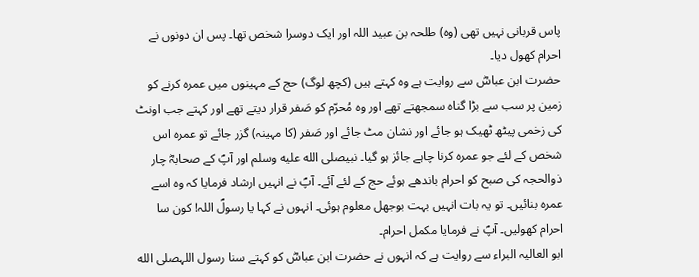پاس قربانی نہیں تھی (وہ) طلحہ بن عبید اللہ اور ایک دوسرا شخص تھا۔ پس ان دونوں نے احرام کھول دیا۔
حضرت ابن عباسؓ سے روایت ہے وہ کہتے ہیں (کچھ لوگ) حج کے مہینوں میں عمرہ کرنے کو زمین پر سب سے بڑا گناہ سمجھتے تھے اور وہ مُحرّم کو صَفر قرار دیتے تھے اور کہتے جب اونٹ کی زخمی پیٹھ ٹھیک ہو جائے اور نشان مٹ جائے اور صَفر (کا مہینہ) گزر جائے تو عمرہ اس شخص کے لئے جو عمرہ کرنا چاہے جائز ہو گیا۔ نبیصلى الله عليه وسلم اور آپؐ کے صحابہؓ چار ذوالحجہ کی صبح کو احرام باندھے ہوئے حج کے لئے آئے۔ آپؐ نے انہیں ارشاد فرمایا کہ وہ اسے عمرہ بنائیں۔ تو یہ بات انہیں بہت بوجھل معلوم ہوئی۔ انہوں نے کہا یا رسولؐ اللہ! کون سا احرام کھولیں۔ آپؐ نے فرمایا مکمل احرام۔
ابو العالیہ البراء سے روایت ہے کہ انہوں نے حضرت ابن عباسؓ کو کہتے سنا رسول اللہصلى الله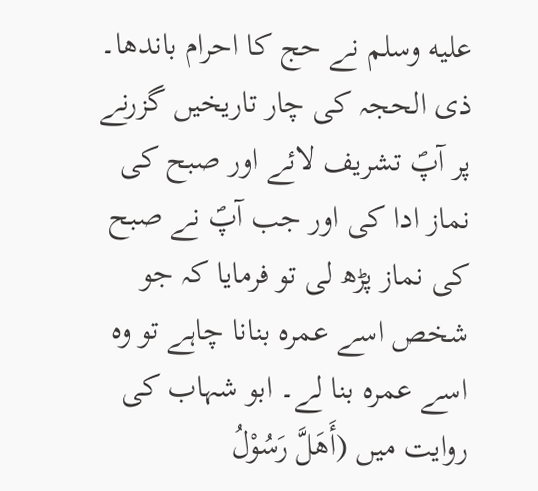عليه وسلم نے حج کا احرام باندھا۔ ذی الحجہ کی چار تاریخیں گزرنے پر آپؐ تشریف لائے اور صبح کی نماز ادا کی اور جب آپؐ نے صبح کی نماز پڑھ لی تو فرمایا کہ جو شخص اسے عمرہ بنانا چاہے تو وہ اسے عمرہ بنا لے۔ ابو شہاب کی روایت میں (أَھَلَّ رَسُوْلُ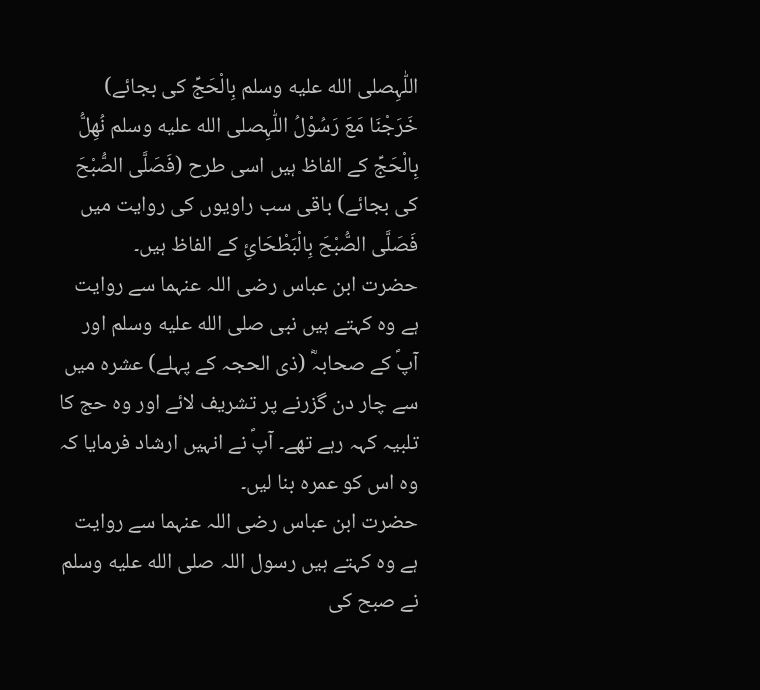اللّٰہِصلى الله عليه وسلم بِالْحَجِّ کی بجائے) خَرَجْنَا مَعَ رَسُوْلُ اللّٰہِصلى الله عليه وسلم نُھِلُّ بِالْحَجِّ کے الفاظ ہیں اسی طرح (فَصَلَّی الصُّبْحَ کی بجائے) باقی سب راویوں کی روایت میں فَصَلَّی الصُّبْحَ بِالْبَطْحَائِ کے الفاظ ہیں۔
حضرت ابن عباس رضی اللہ عنہما سے روایت ہے وہ کہتے ہیں نبی صلى الله عليه وسلم اور آپؐ کے صحابہؓ (ذی الحجہ کے پہلے) عشرہ میں سے چار دن گزرنے پر تشریف لائے اور وہ حج کا تلبیہ کہہ رہے تھے۔ آپؐ نے انہیں ارشاد فرمایا کہ وہ اس کو عمرہ بنا لیں۔
حضرت ابن عباس رضی اللہ عنہما سے روایت ہے وہ کہتے ہیں رسول اللہ صلى الله عليه وسلم نے صبح کی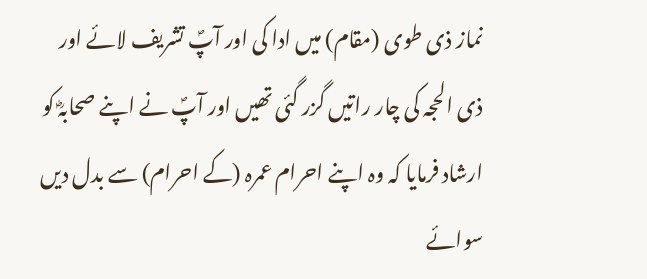نماز ذی طوی (مقام) میں ادا کی اور آپؐ تشریف لائے اور ذی الحجہ کی چار راتیں گزر گئی تھیں اور آپؐ نے اپنے صحابہؓ کو ارشاد فرمایا کہ وہ اپنے احرام عمرہ (کے احرام) سے بدل دیں سوائے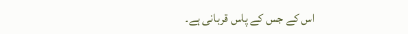اس کے جس کے پاس قربانی ہے۔